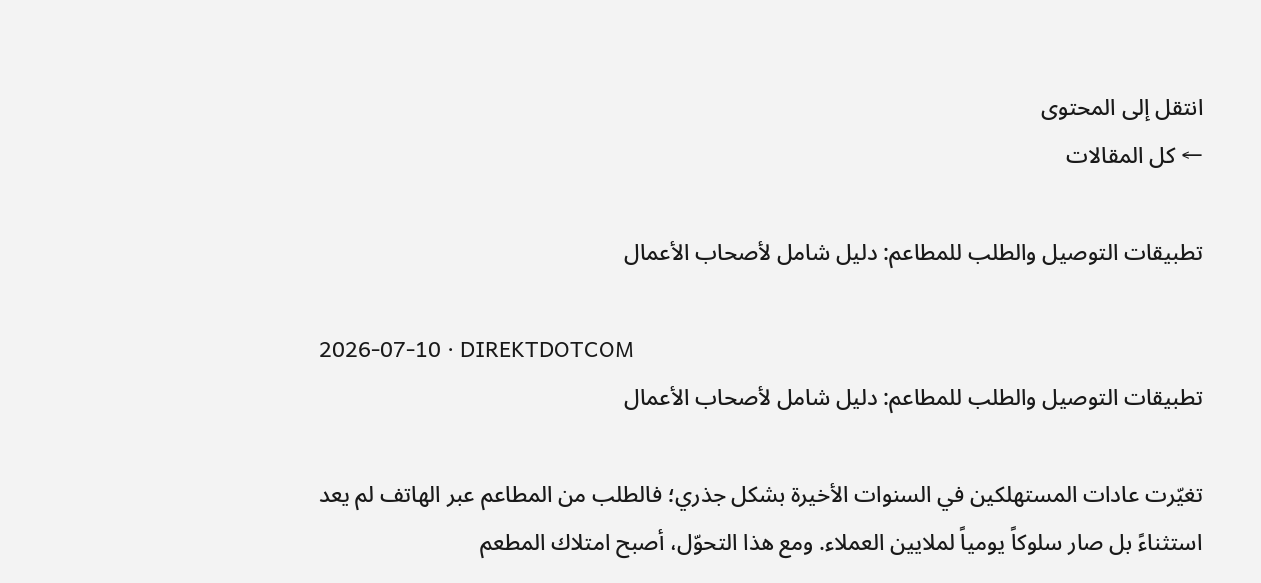انتقل إلى المحتوى
← كل المقالات

تطبيقات التوصيل والطلب للمطاعم: دليل شامل لأصحاب الأعمال

2026-07-10 · DIREKTDOTCOM
تطبيقات التوصيل والطلب للمطاعم: دليل شامل لأصحاب الأعمال

تغيّرت عادات المستهلكين في السنوات الأخيرة بشكل جذري؛ فالطلب من المطاعم عبر الهاتف لم يعد استثناءً بل صار سلوكاً يومياً لملايين العملاء. ومع هذا التحوّل، أصبح امتلاك المطعم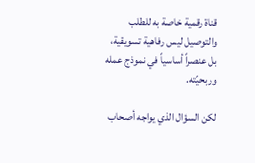قناة رقمية خاصة به للطلب والتوصيل ليس رفاهية تسويقية، بل عنصراً أساسياً في نموذج عمله وربحيّته.

لكن السؤال الذي يواجه أصحاب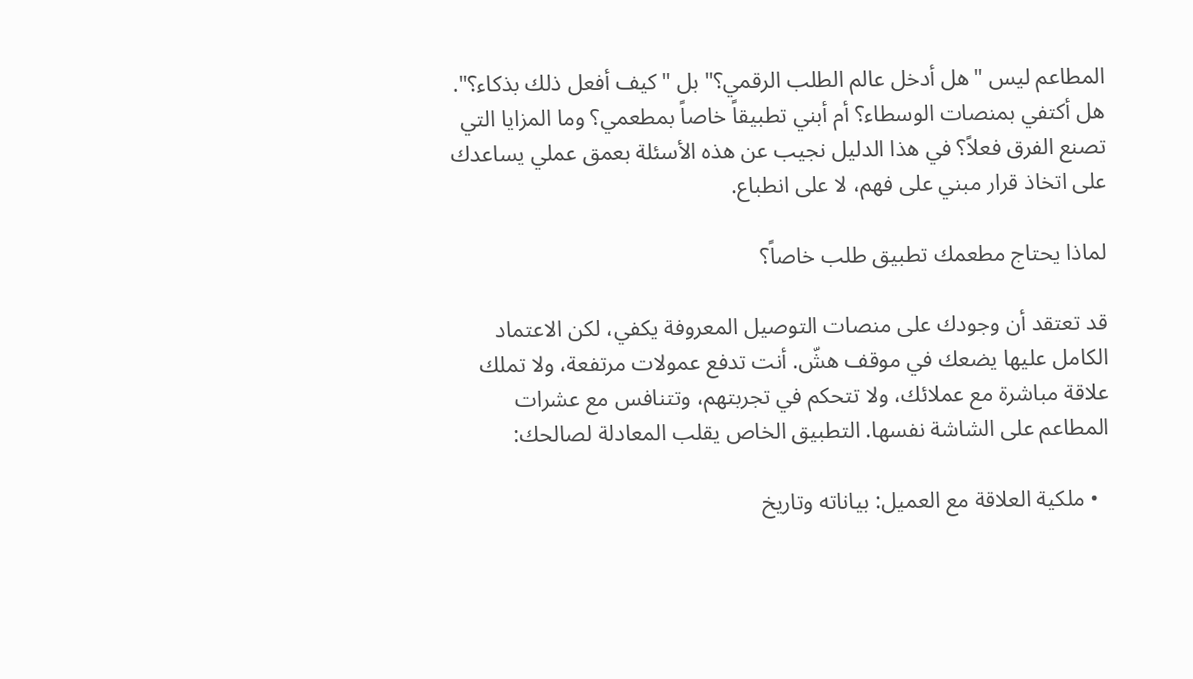المطاعم ليس "هل أدخل عالم الطلب الرقمي؟" بل "كيف أفعل ذلك بذكاء؟". هل أكتفي بمنصات الوسطاء؟ أم أبني تطبيقاً خاصاً بمطعمي؟ وما المزايا التي تصنع الفرق فعلاً؟ في هذا الدليل نجيب عن هذه الأسئلة بعمق عملي يساعدك على اتخاذ قرار مبني على فهم، لا على انطباع.

لماذا يحتاج مطعمك تطبيق طلب خاصاً؟

قد تعتقد أن وجودك على منصات التوصيل المعروفة يكفي، لكن الاعتماد الكامل عليها يضعك في موقف هشّ. أنت تدفع عمولات مرتفعة، ولا تملك علاقة مباشرة مع عملائك، ولا تتحكم في تجربتهم، وتتنافس مع عشرات المطاعم على الشاشة نفسها. التطبيق الخاص يقلب المعادلة لصالحك:

  • ملكية العلاقة مع العميل: بياناته وتاريخ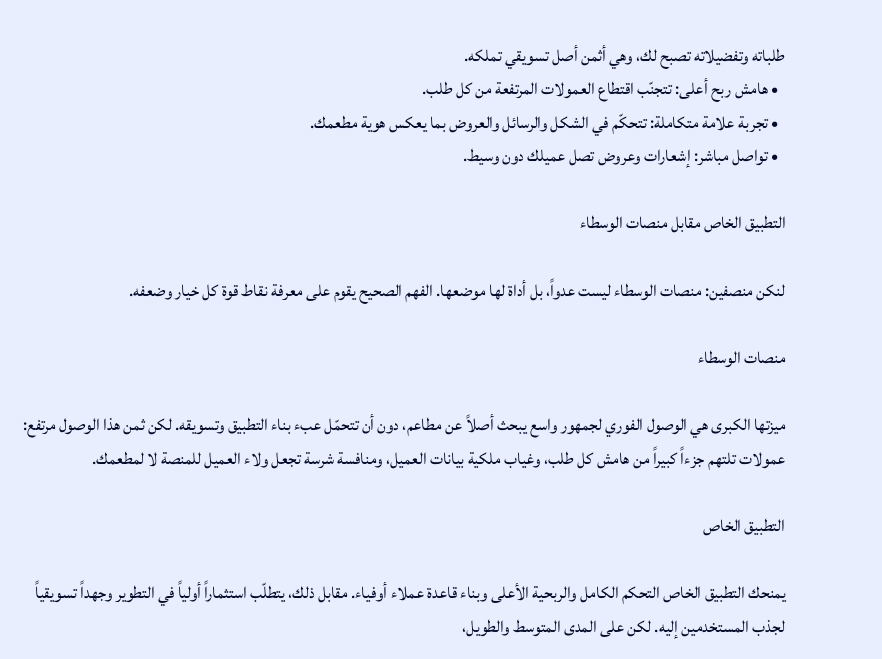طلباته وتفضيلاته تصبح لك، وهي أثمن أصل تسويقي تملكه.
  • هامش ربح أعلى: تتجنّب اقتطاع العمولات المرتفعة من كل طلب.
  • تجربة علامة متكاملة: تتحكّم في الشكل والرسائل والعروض بما يعكس هوية مطعمك.
  • تواصل مباشر: إشعارات وعروض تصل عميلك دون وسيط.

التطبيق الخاص مقابل منصات الوسطاء

لنكن منصفين: منصات الوسطاء ليست عدواً، بل أداة لها موضعها. الفهم الصحيح يقوم على معرفة نقاط قوة كل خيار وضعفه.

منصات الوسطاء

ميزتها الكبرى هي الوصول الفوري لجمهور واسع يبحث أصلاً عن مطاعم، دون أن تتحمّل عبء بناء التطبيق وتسويقه. لكن ثمن هذا الوصول مرتفع: عمولات تلتهم جزءاً كبيراً من هامش كل طلب، وغياب ملكية بيانات العميل، ومنافسة شرسة تجعل ولاء العميل للمنصة لا لمطعمك.

التطبيق الخاص

يمنحك التطبيق الخاص التحكم الكامل والربحية الأعلى وبناء قاعدة عملاء أوفياء. مقابل ذلك، يتطلّب استثماراً أولياً في التطوير وجهداً تسويقياً لجذب المستخدمين إليه. لكن على المدى المتوسط والطويل،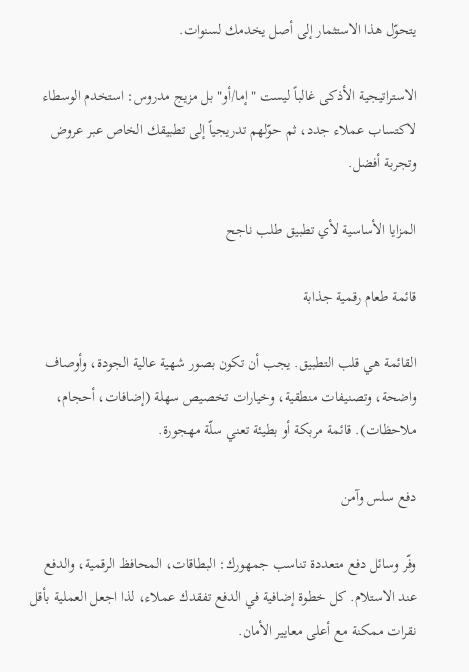يتحوّل هذا الاستثمار إلى أصل يخدمك لسنوات.

الاستراتيجية الأذكى غالباً ليست "إما/أو" بل مزيج مدروس: استخدم الوسطاء لاكتساب عملاء جدد، ثم حوّلهم تدريجياً إلى تطبيقك الخاص عبر عروض وتجربة أفضل.

المزايا الأساسية لأي تطبيق طلب ناجح

قائمة طعام رقمية جذابة

القائمة هي قلب التطبيق. يجب أن تكون بصور شهية عالية الجودة، وأوصاف واضحة، وتصنيفات منطقية، وخيارات تخصيص سهلة (إضافات، أحجام، ملاحظات). قائمة مربكة أو بطيئة تعني سلّة مهجورة.

دفع سلس وآمن

وفّر وسائل دفع متعددة تناسب جمهورك: البطاقات، المحافظ الرقمية، والدفع عند الاستلام. كل خطوة إضافية في الدفع تفقدك عملاء، لذا اجعل العملية بأقل نقرات ممكنة مع أعلى معايير الأمان.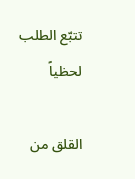تتبّع الطلب لحظياً

القلق من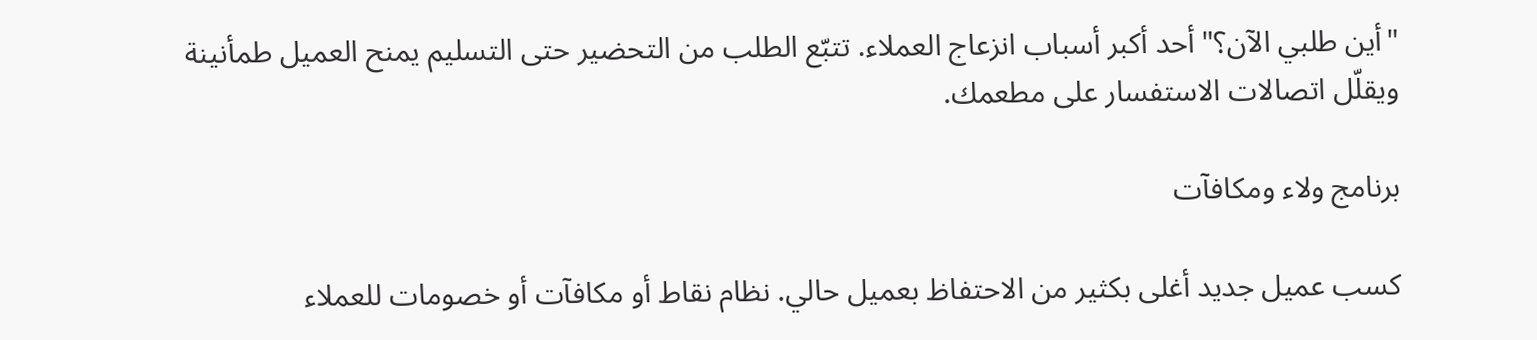"أين طلبي الآن؟" أحد أكبر أسباب انزعاج العملاء. تتبّع الطلب من التحضير حتى التسليم يمنح العميل طمأنينة ويقلّل اتصالات الاستفسار على مطعمك.

برنامج ولاء ومكافآت

كسب عميل جديد أغلى بكثير من الاحتفاظ بعميل حالي. نظام نقاط أو مكافآت أو خصومات للعملاء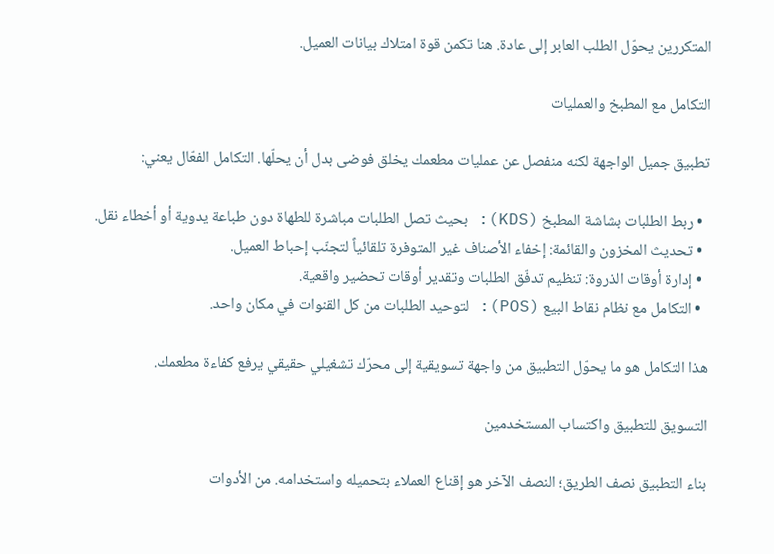المتكررين يحوّل الطلب العابر إلى عادة. هنا تكمن قوة امتلاك بيانات العميل.

التكامل مع المطبخ والعمليات

تطبيق جميل الواجهة لكنه منفصل عن عمليات مطعمك يخلق فوضى بدل أن يحلّها. التكامل الفعّال يعني:

  • ربط الطلبات بشاشة المطبخ (KDS): بحيث تصل الطلبات مباشرة للطهاة دون طباعة يدوية أو أخطاء نقل.
  • تحديث المخزون والقائمة: إخفاء الأصناف غير المتوفرة تلقائياً لتجنّب إحباط العميل.
  • إدارة أوقات الذروة: تنظيم تدفّق الطلبات وتقدير أوقات تحضير واقعية.
  • التكامل مع نظام نقاط البيع (POS): لتوحيد الطلبات من كل القنوات في مكان واحد.

هذا التكامل هو ما يحوّل التطبيق من واجهة تسويقية إلى محرّك تشغيلي حقيقي يرفع كفاءة مطعمك.

التسويق للتطبيق واكتساب المستخدمين

بناء التطبيق نصف الطريق؛ النصف الآخر هو إقناع العملاء بتحميله واستخدامه. من الأدوات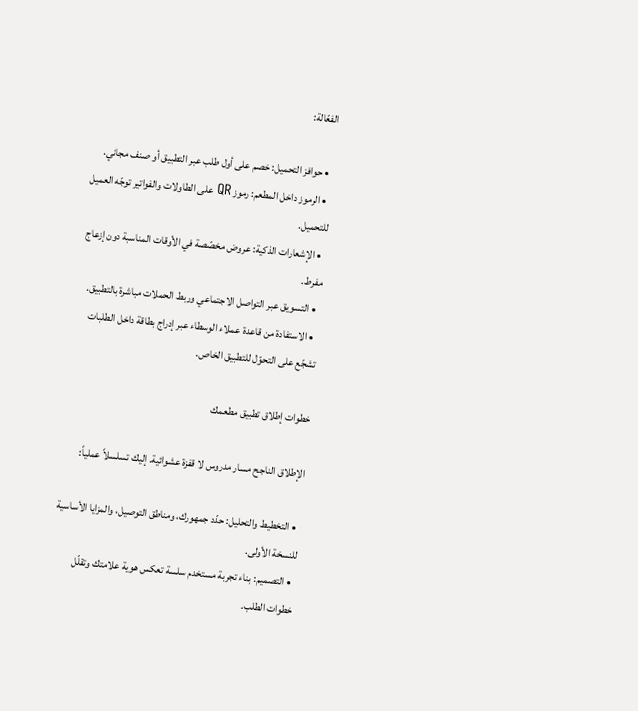الفعّالة:

  • حوافز التحميل: خصم على أول طلب عبر التطبيق أو صنف مجاني.
  • الرموز داخل المطعم: رموز QR على الطاولات والفواتير توجّه العميل للتحميل.
  • الإشعارات الذكية: عروض مخصّصة في الأوقات المناسبة دون إزعاج مفرط.
  • التسويق عبر التواصل الاجتماعي وربط الحملات مباشرة بالتطبيق.
  • الاستفادة من قاعدة عملاء الوسطاء عبر إدراج بطاقة داخل الطلبات تشجّع على التحوّل للتطبيق الخاص.

خطوات إطلاق تطبيق مطعمك

الإطلاق الناجح مسار مدروس لا قفزة عشوائية. إليك تسلسلاً عملياً:

  • التخطيط والتحليل: حدّد جمهورك، ومناطق التوصيل، والمزايا الأساسية للنسخة الأولى.
  • التصميم: بناء تجربة مستخدم سلسة تعكس هوية علامتك وتقلّل خطوات الطلب.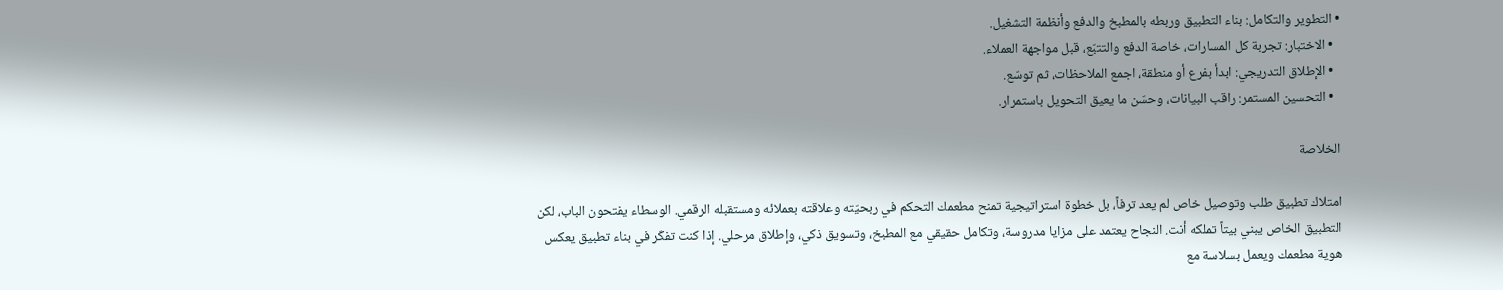• التطوير والتكامل: بناء التطبيق وربطه بالمطبخ والدفع وأنظمة التشغيل.
  • الاختبار: تجربة كل المسارات، خاصة الدفع والتتبّع، قبل مواجهة العملاء.
  • الإطلاق التدريجي: ابدأ بفرع أو منطقة، اجمع الملاحظات، ثم توسّع.
  • التحسين المستمر: راقب البيانات، وحسّن ما يعيق التحويل باستمرار.

الخلاصة

امتلاك تطبيق طلب وتوصيل خاص لم يعد ترفاً، بل خطوة استراتيجية تمنح مطعمك التحكم في ربحيّته وعلاقته بعملائه ومستقبله الرقمي. الوسطاء يفتحون الباب، لكن التطبيق الخاص يبني بيتاً تملكه أنت. النجاح يعتمد على مزايا مدروسة، وتكامل حقيقي مع المطبخ، وتسويق ذكي، وإطلاق مرحلي. إذا كنت تفكّر في بناء تطبيق يعكس هوية مطعمك ويعمل بسلاسة مع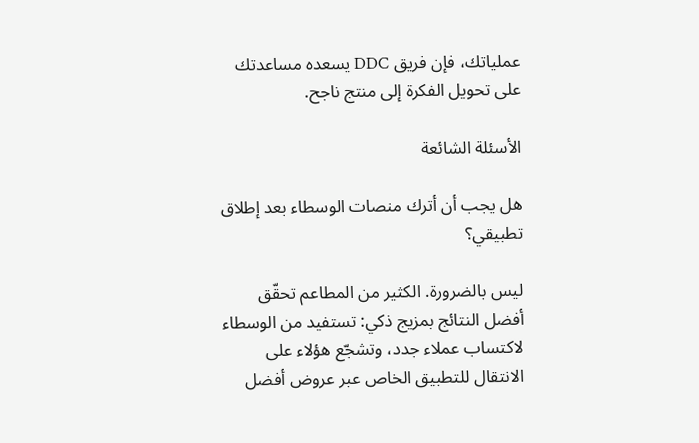عملياتك، فإن فريق DDC يسعده مساعدتك على تحويل الفكرة إلى منتج ناجح.

الأسئلة الشائعة

هل يجب أن أترك منصات الوسطاء بعد إطلاق تطبيقي؟

ليس بالضرورة. الكثير من المطاعم تحقّق أفضل النتائج بمزيج ذكي: تستفيد من الوسطاء لاكتساب عملاء جدد، وتشجّع هؤلاء على الانتقال للتطبيق الخاص عبر عروض أفضل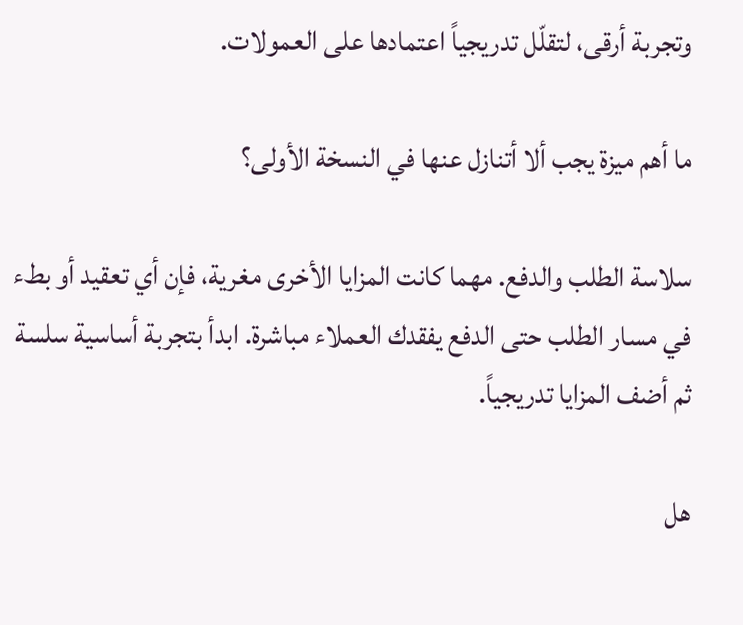وتجربة أرقى، لتقلّل تدريجياً اعتمادها على العمولات.

ما أهم ميزة يجب ألا أتنازل عنها في النسخة الأولى؟

سلاسة الطلب والدفع. مهما كانت المزايا الأخرى مغرية، فإن أي تعقيد أو بطء في مسار الطلب حتى الدفع يفقدك العملاء مباشرة. ابدأ بتجربة أساسية سلسة ثم أضف المزايا تدريجياً.

هل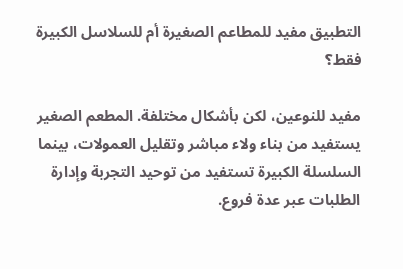التطبيق مفيد للمطاعم الصغيرة أم للسلاسل الكبيرة فقط؟

مفيد للنوعين، لكن بأشكال مختلفة. المطعم الصغير يستفيد من بناء ولاء مباشر وتقليل العمولات، بينما السلسلة الكبيرة تستفيد من توحيد التجربة وإدارة الطلبات عبر عدة فروع.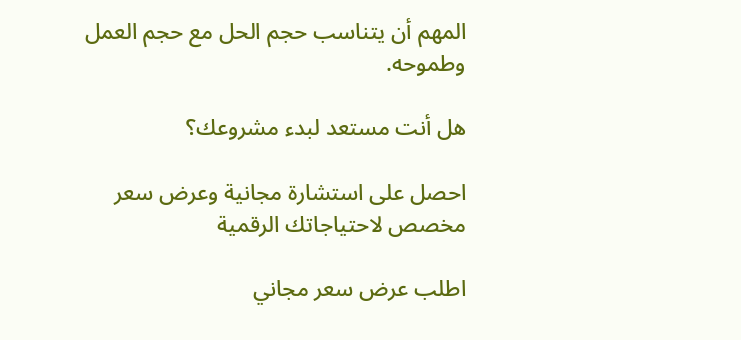المهم أن يتناسب حجم الحل مع حجم العمل وطموحه.

هل أنت مستعد لبدء مشروعك؟

احصل على استشارة مجانية وعرض سعر مخصص لاحتياجاتك الرقمية

اطلب عرض سعر مجاني